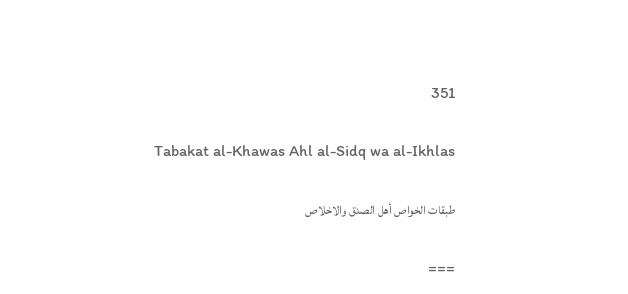351

Tabakat al-Khawas Ahl al-Sidq wa al-Ikhlas

طبقات الخواص أهل الصدق والاخلاص

===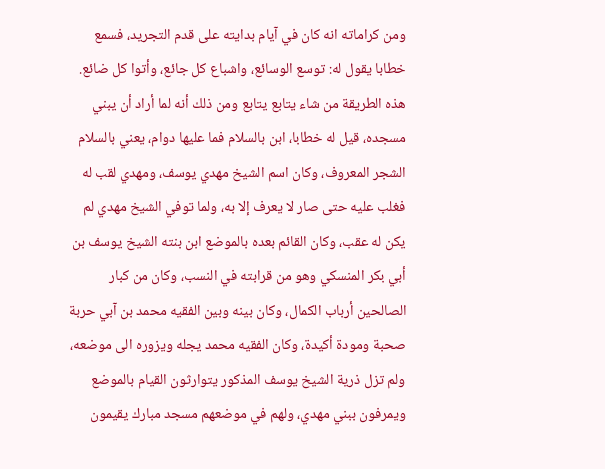ومن كراماته انه كان في آيام بدايته على قدم التجريد، فسمع خطابا يقول له: توسع الوسائع، واشباع كل جائع، وأتوا كل ضائع. هذه الطريقة من شاء يتابع يتابع ومن ذلك أنه لما أراد أن يبني مسجده، قيل له خطابا، ابن بالسلام فما عليها دوام، يعني بالسلام الشجر المعروف، وكان اسم الشيخ مهدي يوسف، ومهدي لقب له فغلب عليه حتى صار لا يعرف إلا به، ولما توفي الشيخ مهدي لم يكن له عقب، وكان القائم بعده بالموضع ابن بنته الشيخ يوسف بن أبي بكر المنسكي وهو من قرابته في النسب، وكان من كبار الصالحين أرباب الكمال، وكان بينه وبين الفقيه محمد بن آبي حربة صحبة ومودة أكيدة، وكان الفقيه محمد يجله ويزوره الى موضعه، ولم تزل ذرية الشيخ يوسف المذكور يتوارثون القيام بالموضع ويمرفون ببني مهدي، ولهم في موضعهم مسجد مبارك يقيمون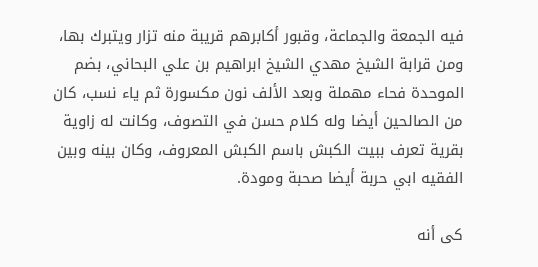فيه الجمعة والجماعة، وقبور أكابرهم قريبة منه تزار ويتبرك بها، ومن قرابة الشيخ مهدي الشيخ ابراهيم بن علي البحاني، بضم الموحدة فحاء مهملة وبعد الألف نون مكسورة ثم ياء نسب، كان من الصالحين أيضا وله كلام حسن في التصوف، وكانت له زاوية بقرية تعرف ببيت الكبش باسم الكبش المعروف، وكان بينه وبين الفقيه ابي حربة أيضا صحبة ومودة.

كى أنه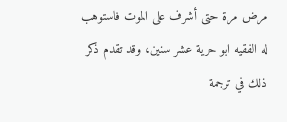مرض مرة حتى أشرف على الموت فاستوهب له الفقيه ابو حرية عشر سنين، وقد تقدم ذكر ذلك في ترجمة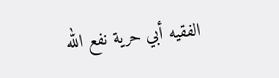الفقيه أبي حرية نفع الله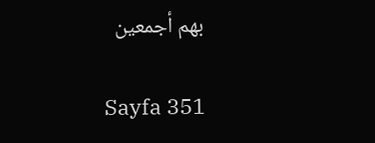بهم أجمعين

Sayfa 351